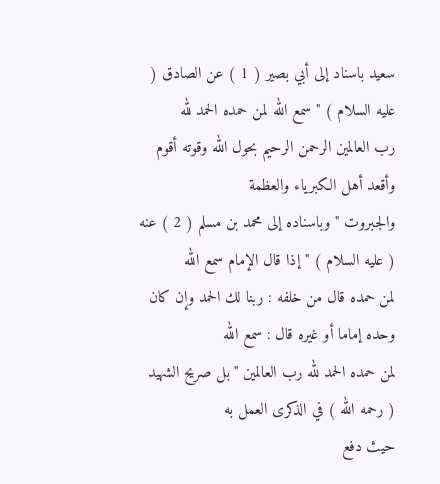سعيد باسناد إلى أبي بصير ( 1 ) عن الصادق ( عليه السلام ) " سمع الله لمن حمده الحمد لله
رب العالمين الرحمن الرحيم بحول الله وقوته أقوم وأقعد أهل الكبرياء والعظمة
والجبروت " وباسناده إلى محمد بن مسلم ( 2 ) عنه ( عليه السلام ) " إذا قال الإمام سمع الله
لمن حمده قال من خلفه : ربنا لك الحمد وإن كان وحده إماما أو غيره قال : سمع الله
لمن حمده الحمد لله رب العالمين " بل صريح الشهيد ( رحمه الله ) في الذكرى العمل به
حيث دفع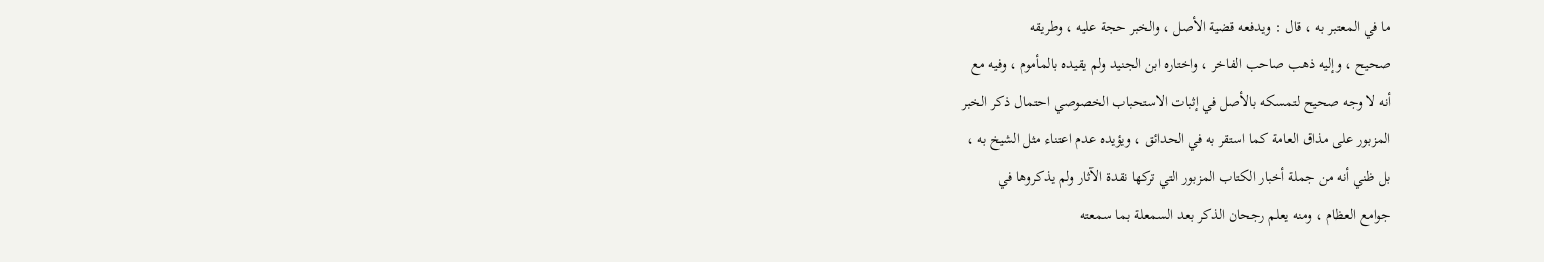ما في المعتبر به ، قال : ويدفعه قضية الأصل ، والخبر حجة عليه ، وطريقه
صحيح ، وإليه ذهب صاحب الفاخر ، واختاره ابن الجنيد ولم يقيده بالمأموم ، وفيه مع
أنه لا وجه صحيح لتمسكه بالأصل في إثبات الاستحباب الخصوصي احتمال ذكر الخبر
المزبور على مذاق العامة كما استقر به في الحدائق ، ويؤيده عدم اعتناء مثل الشيخ به ،
بل ظني أنه من جملة أخبار الكتاب المزبور التي تركها نقدة الآثار ولم يذكروها في
جوامع العظام ، ومنه يعلم رجحان الذكر بعد السمعلة بما سمعته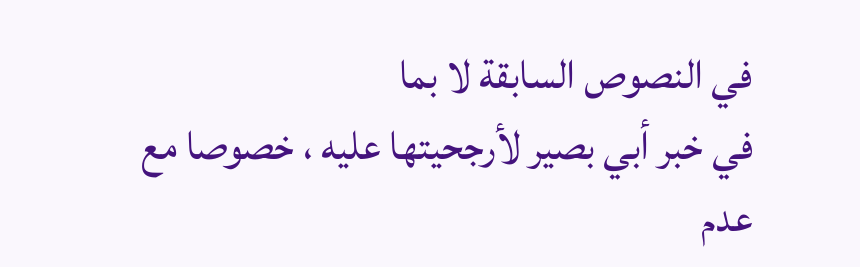في النصوص السابقة لا بما
في خبر أبي بصير لأرجحيتها عليه ، خصوصا مع عدم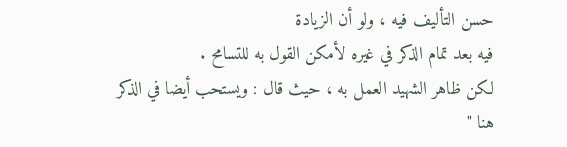حسن التأليف فيه ، ولو أن الزيادة
فيه بعد تمام الذكر في غيره لأمكن القول به للتسامح .
لكن ظاهر الشهيد العمل به ، حيث قال : ويستحب أيضا في الذكر هنا "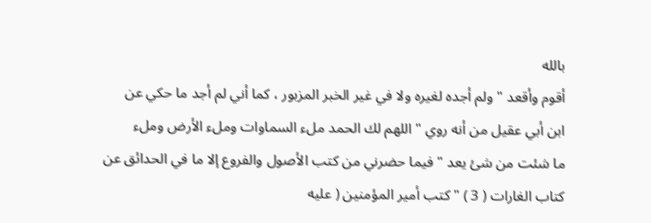بالله
أقوم وأقعد " ولم أجده لغيره ولا في غير الخبر المزبور ، كما أني لم أجد ما حكي عن
ابن أبي عقيل من أنه روي " اللهم لك الحمد ملء السماوات وملء الأرض وملء
ما شئت من شئ يعد " فيما حضرني من كتب الأصول والفروع إلا ما في الحدائق عن
كتاب الغارات ( 3 ) " كتب أمير المؤمنين ( عليه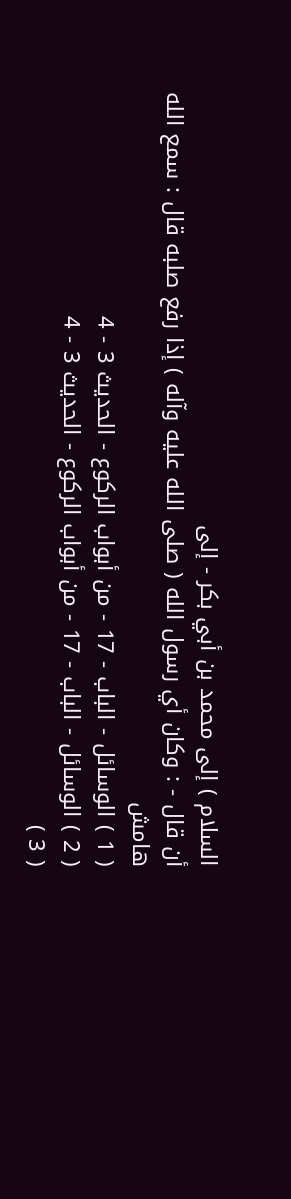السلام ) إلى محمد بن أبي بكر - إلى
أن قال - : وكان أي رسول الله ( صلى الله عليه وآله ) إذا رفع صلبه قال : سمع الله
هامش
( 1 ) الوسائل - الباب - 17 - من أبواب الركوع - الحديث 3 - 4
( 2 ) الوسائل - الباب - 17 - من أبواب الركوع - الحديث 3 - 4
( 3 )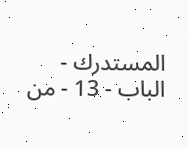المستدرك - الباب - 13 - من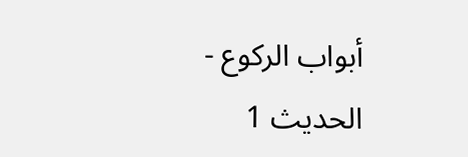أبواب الركوع - الحديث 1